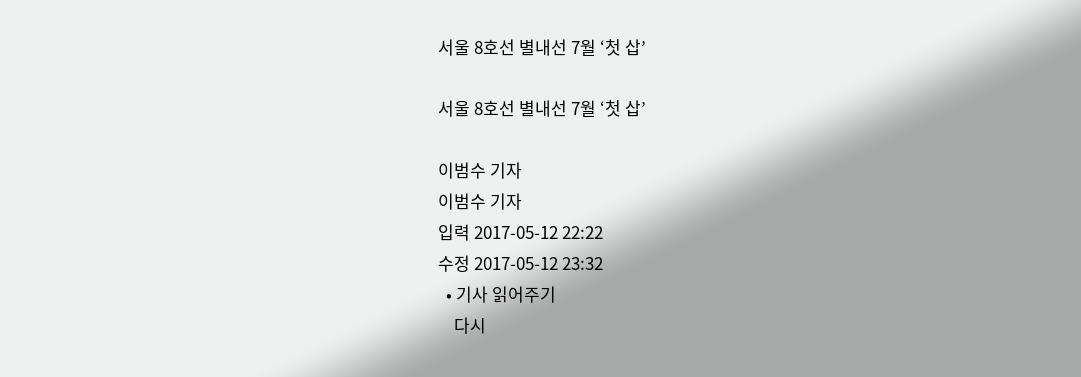서울 8호선 별내선 7월 ‘첫 삽’

서울 8호선 별내선 7월 ‘첫 삽’

이범수 기자
이범수 기자
입력 2017-05-12 22:22
수정 2017-05-12 23:32
  • 기사 읽어주기
    다시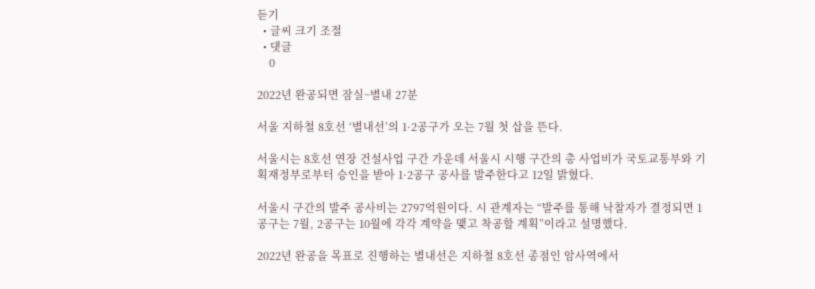듣기
  • 글씨 크기 조절
  • 댓글
    0

2022년 완공되면 잠실~별내 27분

서울 지하철 8호선 ‘별내선’의 1·2공구가 오는 7월 첫 삽을 뜬다.

서울시는 8호선 연장 건설사업 구간 가운데 서울시 시행 구간의 총 사업비가 국토교통부와 기획재정부로부터 승인을 받아 1·2공구 공사를 발주한다고 12일 밝혔다.

서울시 구간의 발주 공사비는 2797억원이다. 시 관계자는 “발주를 통해 낙찰자가 결정되면 1공구는 7월, 2공구는 10월에 각각 계약을 맺고 착공할 계획”이라고 설명했다.

2022년 완공을 목표로 진행하는 별내선은 지하철 8호선 종점인 암사역에서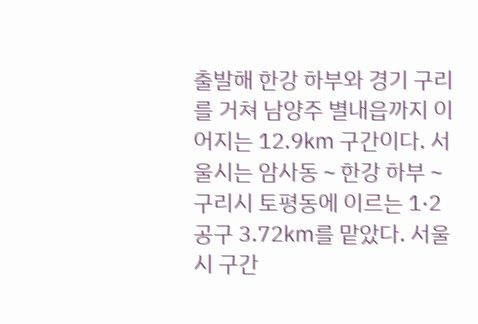출발해 한강 하부와 경기 구리를 거쳐 남양주 별내읍까지 이어지는 12.9㎞ 구간이다. 서울시는 암사동∼한강 하부∼구리시 토평동에 이르는 1·2공구 3.72㎞를 맡았다. 서울시 구간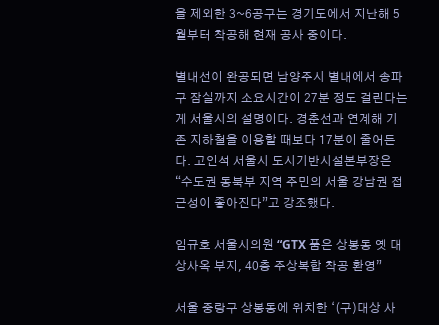을 제외한 3~6공구는 경기도에서 지난해 5월부터 착공해 현재 공사 중이다.

별내선이 완공되면 남양주시 별내에서 송파구 잠실까지 소요시간이 27분 정도 걸린다는 게 서울시의 설명이다. 경춘선과 연계해 기존 지하철을 이용할 때보다 17분이 줄어든다. 고인석 서울시 도시기반시설본부장은 “수도권 동북부 지역 주민의 서울 강남권 접근성이 좋아진다”고 강조했다.

임규호 서울시의원 “GTX 품은 상봉동 옛 대상사옥 부지, 40층 주상복합 착공 환영”

서울 중랑구 상봉동에 위치한 ‘(구)대상 사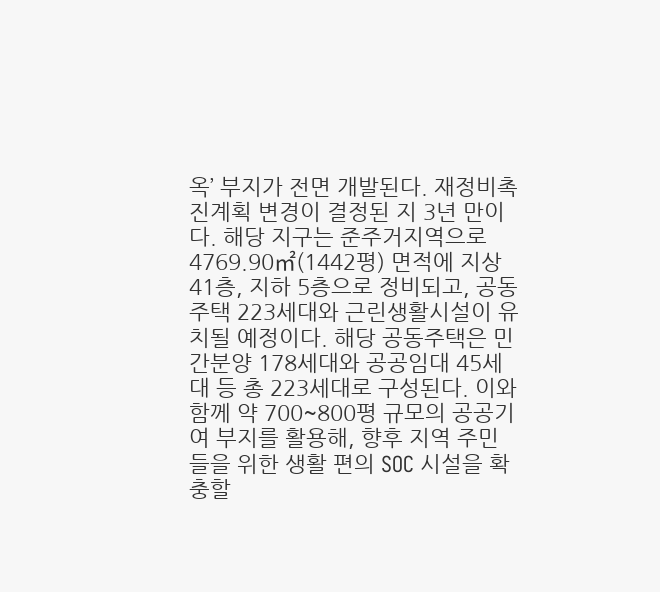옥’ 부지가 전면 개발된다. 재정비촉진계획 변경이 결정된 지 3년 만이다. 해당 지구는 준주거지역으로 4769.90㎡(1442평) 면적에 지상 41층, 지하 5층으로 정비되고, 공동주택 223세대와 근린생활시설이 유치될 예정이다. 해당 공동주택은 민간분양 178세대와 공공임대 45세대 등 총 223세대로 구성된다. 이와 함께 약 700~800평 규모의 공공기여 부지를 활용해, 향후 지역 주민들을 위한 생활 편의 SOC 시설을 확충할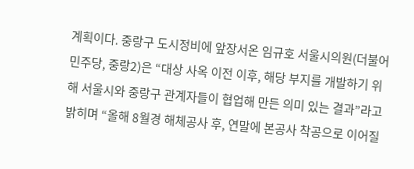계획이다. 중랑구 도시정비에 앞장서온 임규호 서울시의원(더불어민주당, 중랑2)은 “대상 사옥 이전 이후, 해당 부지를 개발하기 위해 서울시와 중랑구 관계자들이 협업해 만든 의미 있는 결과”라고 밝히며 “올해 8월경 해체공사 후, 연말에 본공사 착공으로 이어질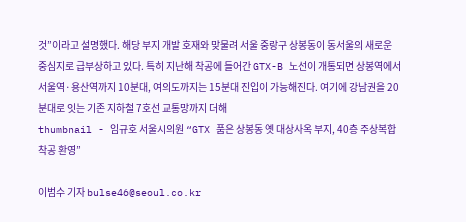것”이라고 설명했다. 해당 부지 개발 호재와 맞물려 서울 중랑구 상봉동이 동서울의 새로운 중심지로 급부상하고 있다. 특히 지난해 착공에 들어간 GTX-B 노선이 개통되면 상봉역에서 서울역·용산역까지 10분대, 여의도까지는 15분대 진입이 가능해진다. 여기에 강남권을 20분대로 잇는 기존 지하철 7호선 교통망까지 더해
thumbnail - 임규호 서울시의원 “GTX 품은 상봉동 옛 대상사옥 부지, 40층 주상복합 착공 환영”

이범수 기자 bulse46@seoul.co.kr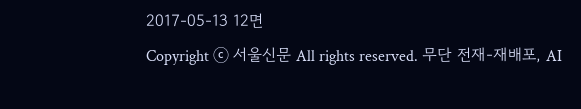2017-05-13 12면
Copyright ⓒ 서울신문 All rights reserved. 무단 전재-재배포, AI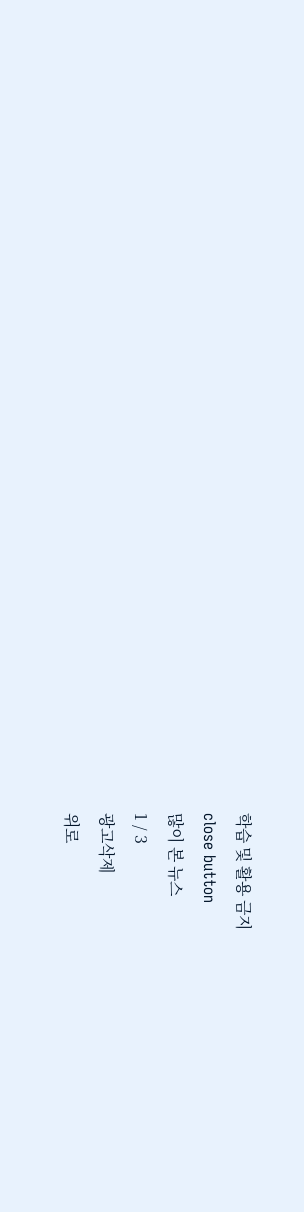학습 및 활용 금지
close button
많이 본 뉴스
1 / 3
광고삭제
위로